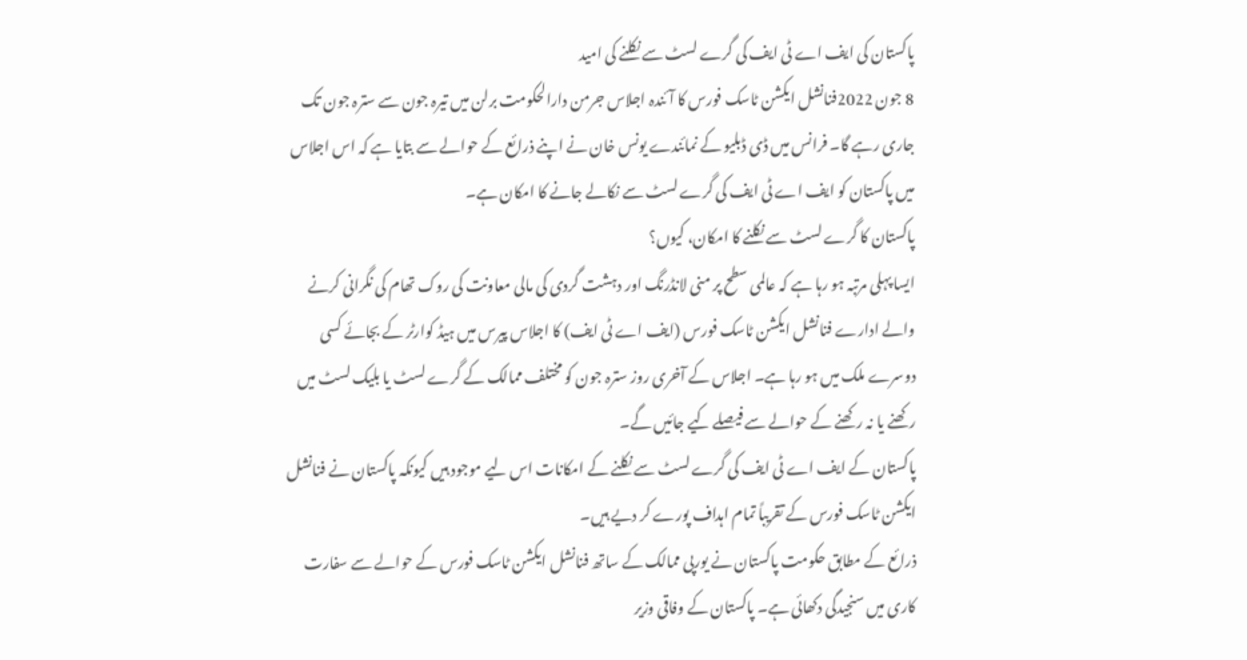پاکستان کی ایف اے ٹی ایف کی گرے لسٹ سے نکلنے کی امید
8 جون 2022فنانشل ایکشن ٹاسک فورس کا آئندہ اجلاس جرمن دارالحکومت برلن میں تیرہ جون سے سترہ جون تک جاری رہے گا۔ فرانس میں ڈی ڈبلیو کے نمائندے یونس خان نے اپنے ذرائع کے حوالے سے بتایا ہے کہ اس اجلاس میں پاکستان کو ایف اے ٹی ایف کی گرے لسٹ سے نکالے جانے کا امکان ہے۔
پاکستان کا گرے لسٹ سے نکلنے کا امکان، کیوں؟
ایسا پہلی مرتبہ ہو رہا ہے کہ عالمی سطح پر منی لانڈرنگ اور دہشت گردی کی مالی معاونت کی روک تھام کی نگرانی کرنے والے ادارے فنانشل ایکشن ٹاسک فورس (ایف اے ٹی ایف) کا اجلاس پیرس میں ہیڈ کوارٹر کے بجائے کسی دوسرے ملک میں ہو رہا ہے۔ اجلاس کے آخری روز سترہ جون کو مختلف ممالک کے گرے لسٹ یا بلیک لسٹ میں رکھنے یا نہ رکھنے کے حوالے سے فیصلے کیے جائیں گے۔
پاکستان کے ایف اے ٹی ایف کی گرے لسٹ سے نکلنے کے امکانات اس لیے موجود ہیں کیونکہ پاکستان نے فنانشل ایکشن ٹاسک فورس کے تقریباً تمام اہداف پورے کر دیے ہیں۔
ذرائع کے مطابق حکومت پاکستان نے یورپی ممالک کے ساتھ فنانشل ایکشن ٹاسک فورس کے حوالے سے سفارت کاری میں سنجیدگی دکھائی ہے۔ پاکستان کے وفاقی وزیر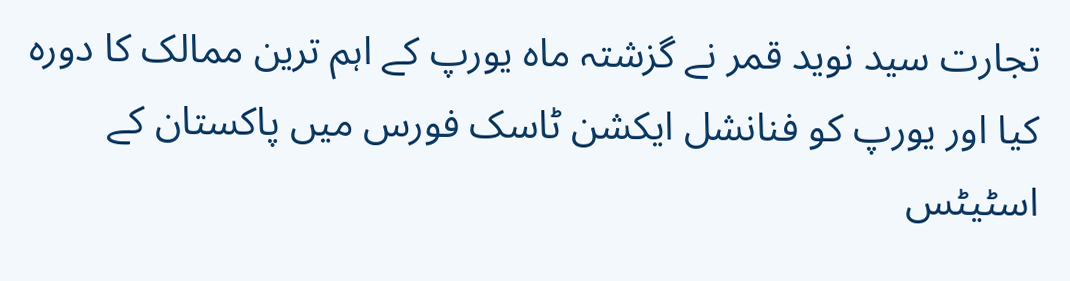تجارت سید نوید قمر نے گزشتہ ماہ یورپ کے اہم ترین ممالک کا دورہ کیا اور یورپ کو فنانشل ایکشن ٹاسک فورس میں پاکستان کے اسٹیٹس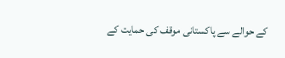کے حوالے سے پاکستانی موقف کی حمایت کے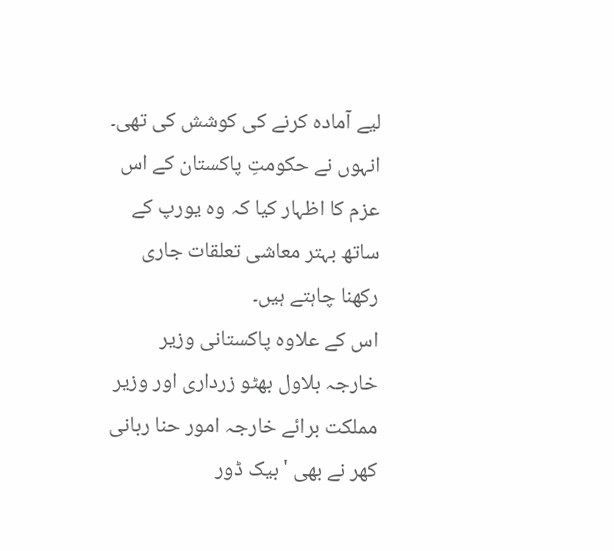لیے آمادہ کرنے کی کوشش کی تھی۔ انہوں نے حکومتِ پاکستان کے اس عزم کا اظہار کیا کہ وہ یورپ کے ساتھ بہتر معاشی تعلقات جاری رکھنا چاہتے ہیں۔
اس کے علاوہ پاکستانی وزیر خارجہ بلاول بھٹو زرداری اور وزیر مملکت برائے خارجہ امور حنا ربانی کھر نے بھی 'بیک ڈور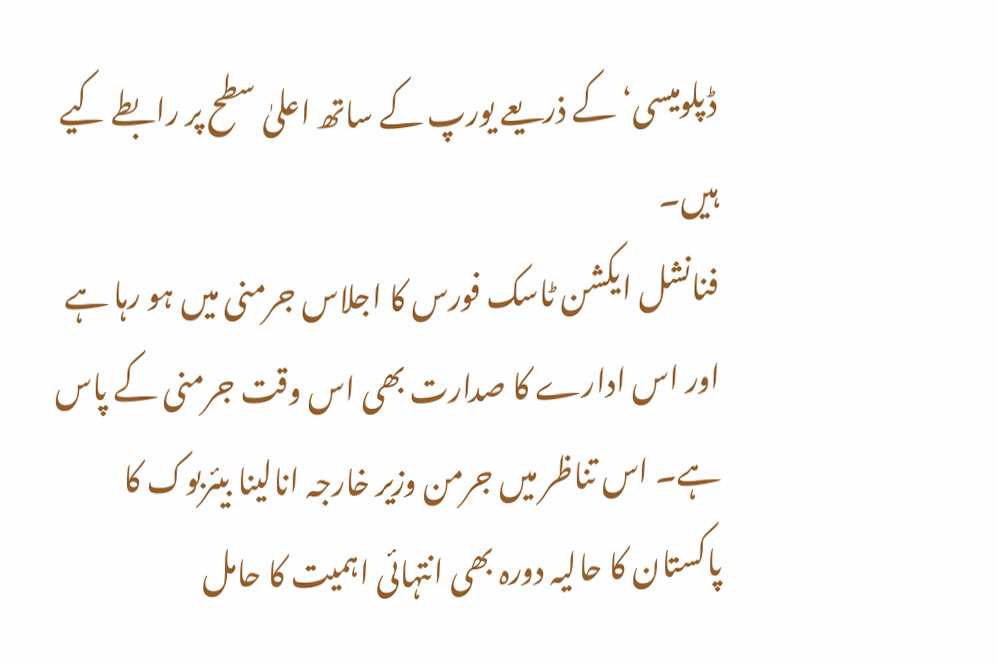ڈپلومیسی‘ کے ذریعے یورپ کے ساتھ اعلیٰ سطح پر رابطے کیے ہیں۔
فنانشل ایکشن ٹاسک فورس کا اجلاس جرمنی میں ہو رہا ہے اور اس ادارے کا صدارت بھی اس وقت جرمنی کے پاس ہے۔ اس تناظر میں جرمن وزیر خارجہ انالینا بیئربوک کا پاکستان کا حالیہ دورہ بھی انتہائی اہمیت کا حامل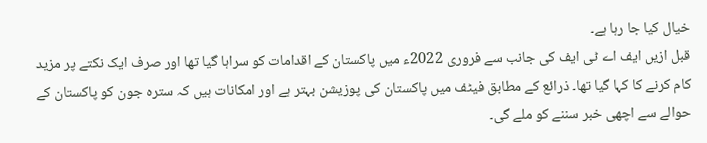خیال کیا جا رہا ہے۔
قبل ازیں ایف اے ٹی ایف کی جانب سے فروری 2022ء میں پاکستان کے اقدامات کو سراہا گیا تھا اور صرف ایک نکتے پر مزید کام کرنے کا کہا گیا تھا۔ ذرائع کے مطابق فیٹف میں پاکستان کی پوزیشن بہتر ہے اور امکانات ہیں کہ سترہ جون کو پاکستان کے حوالے سے اچھی خبر سننے کو ملے گی۔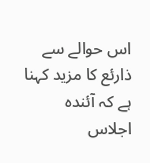اس حوالے سے ذارئع کا مزید کہنا ہے کہ آئندہ اجلاس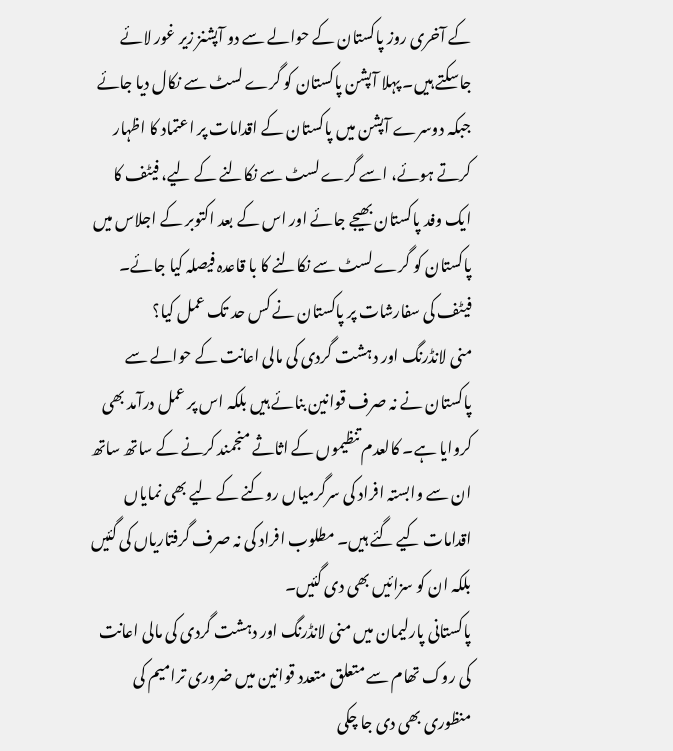کے آخری روز پاکستان کے حوالے سے دو آپشنز زیر غور لائے جاسکتے ہیں۔ پہلا آپشن پاکستان کو گرے لسٹ سے نکال دیا جائے جبکہ دوسرے آپشن میں پاکستان کے اقدامات پر اعتماد کا اظہار کرتے ہوئے، اسے گرے لسٹ سے نکالنے کے لیے، فیٹف کا ایک وفد پاکستان بھیجے جائے اور اس کے بعد اکتوبر کے اجلاس میں پاکستان کو گرے لسٹ سے نکالنے کا با قاعدہ فیصلہ کیا جائے۔
فیٹف کی سفارشات پر پاکستان نے کس حد تک عمل کیا؟
منی لانڈرنگ اور دہشت گردی کی مالی اعانت کے حوالے سے پاکستان نے نہ صرف قوانین بنائے ہیں بلکہ اس پر عمل درآمد بھی کروایا ہے۔ کالعدم تنظیموں کے اثاثے منجمند کرنے کے ساتھ ساتھ ان سے وابستہ افراد کی سرگرمیاں روکنے کے لیے بھی نمایاں اقدامات کیے گئے ہیں۔ مطلوب افراد کی نہ صرف گرفتاریاں کی گئیں بلکہ ان کو سزائیں بھی دی گئیں۔
پاکستانی پارلیمان میں منی لانڈرنگ اور دہشت گردی کی مالی اعانت کی روک تھام سے متعلق متعدد قوانین میں ضروری ترامیم کی منظوری بھی دی جا چکی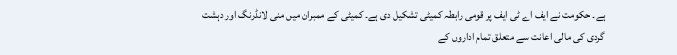ہے۔ حکومت نے ایف اے ٹی ایف پر قومی رابطہ کمیٹی تشکیل دی ہے۔ کمیٹی کے ممبران میں منی لانڈرنگ اور دہشت گردی کی مالی اعانت سے متعلق تمام اداروں کے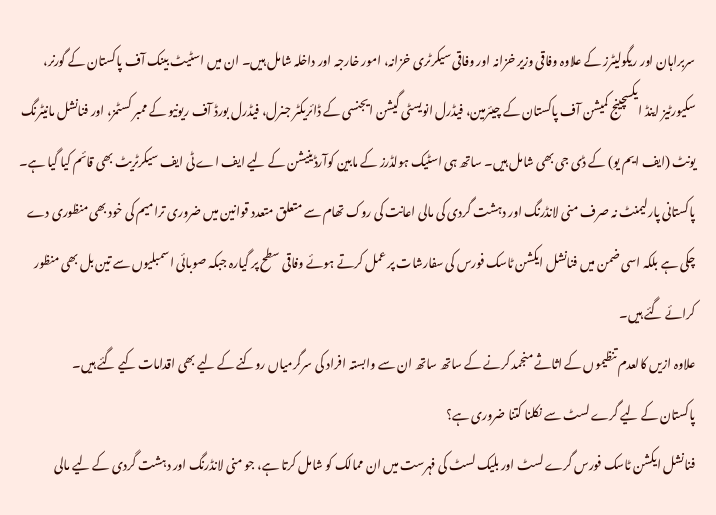سربراہان اور ریگولیٹرز کے علاوہ وفاقی وزیر خزانہ اور وفاقی سیکرٹری خزانہ، امور خارجہ اور داخلہ شامل ہیں۔ ان میں اسٹیٹ بینک آف پاکستان کے گورنر، سکیورٹیز اینڈ ایکسچینج کمیشن آف پاکستان کے چیئرمین، فیڈرل انویسٹی گیشن ایجنسی کے ڈائریکٹر جنرل، فیڈرل بورڈ آف ریونیو کے ممبر کسٹمز، اور فنانشل مانیٹرنگ یونٹ (ایف ایم یو) کے ڈی جی بھی شامل ہیں۔ ساتھ ہی اسٹیک ہولڈرز کے مابین کوآرڈینیشن کے لیے ایف اے ٹی ایف سیکرٹریٹ بھی قائم کیا گیا ہے۔
پاکستانی پارلیمنٹ نہ صرف منی لانڈرنگ اور دہشت گردی کی مالی اعانت کی روک تھام سے متعلق متعدد قوانین میں ضروری ترامیم کی خود بھی منظوری دے چکی ہے بلکہ اسی ضمن میں فنانشل ایکشن ٹاسک فورس کی سفارشات پر عمل کرتے ہوئے وفاقی سطح پر گیارہ جبکہ صوبائی اسمبلیوں سے تین بل بھی منظور کرائے گئے ہیں۔
علاوہ ازیں کالعدم تنظیموں کے اثاثے منجمد کرنے کے ساتھ ساتھ ان سے وابستہ افراد کی سرگرمیاں روکنے کے لیے بھی اقدامات کیے گئے ہیں۔
پاکستان کے لیے گرے لسٹ سے نکلنا کتنا ضروری ہے؟
فنانشل ایکشن ٹاسک فورس گرے لسٹ اور بلیک لسٹ کی فہرست میں ان ممالک کو شامل کرتا ہے، جو منی لانڈرنگ اور دہشت گردی کے لیے مالی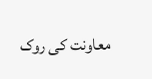معاونت کی روک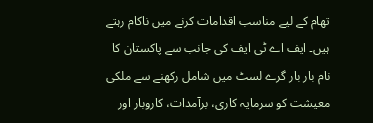تھام کے لیے مناسب اقدامات کرنے میں ناکام رہتے ہیں۔ ایف اے ٹی ایف کی جانب سے پاکستان کا نام بار بار گرے لسٹ میں شامل رکھنے سے ملکی معیشت کو سرمایہ کاری، برآمدات، کاروبار اور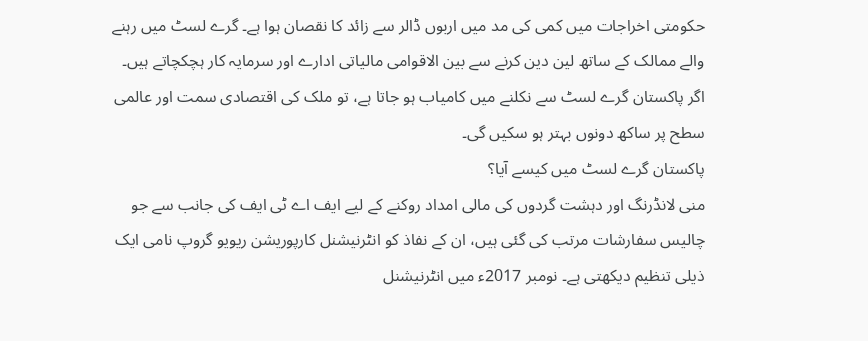حکومتی اخراجات میں کمی کی مد میں اربوں ڈالر سے زائد کا نقصان ہوا ہے۔ گرے لسٹ میں رہنے والے ممالک کے ساتھ لین دین کرنے سے بین الاقوامی مالیاتی ادارے اور سرمایہ کار ہچکچاتے ہیں۔ اگر پاکستان گرے لسٹ سے نکلنے میں کامیاب ہو جاتا ہے، تو ملک کی اقتصادی سمت اور عالمی سطح پر ساکھ دونوں بہتر ہو سکیں گی۔
پاکستان گرے لسٹ میں کیسے آیا؟
منی لانڈرنگ اور دہشت گردوں کی مالی امداد روکنے کے لیے ایف اے ٹی ایف کی جانب سے جو چالیس سفارشات مرتب کی گئی ہیں، ان کے نفاذ کو انٹرنیشنل کارپوریشن ریویو گروپ نامی ایک ذیلی تنظیم دیکھتی ہے۔ نومبر 2017ء میں انٹرنیشنل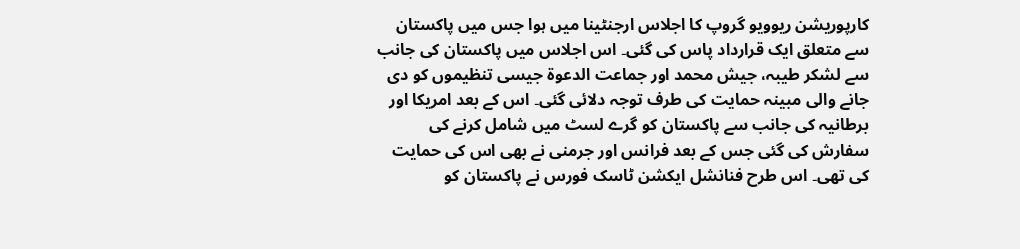کارپوریشن ریوویو گروپ کا اجلاس ارجنٹینا میں ہوا جس میں پاکستان سے متعلق ایک قرارداد پاس کی گئی۔ اس اجلاس میں پاکستان کی جانب سے لشکر طیبہ، جیش محمد اور جماعت الدعوۃ جیسی تنظیموں کو دی جانے والی مبینہ حمایت کی طرف توجہ دلائی گئی۔ اس کے بعد امریکا اور برطانیہ کی جانب سے پاکستان کو گرے لسٹ میں شامل کرنے کی سفارش کی گئی جس کے بعد فرانس اور جرمنی نے بھی اس کی حمایت کی تھی۔ اس طرح فنانشل ایکشن ٹاسک فورس نے پاکستان کو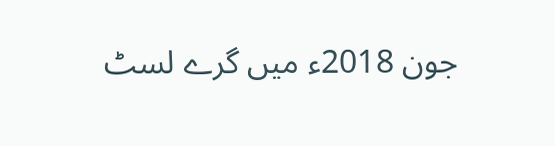جون 2018ء میں گرے لسٹ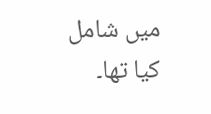میں شامل کیا تھا۔